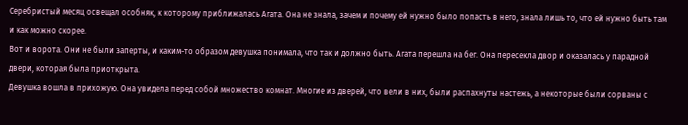Серебристый месяц освещал особняк, к которому приближалась Агата. Она не знала, зачем и почему ей нужно было попасть в него, знала лишь то, что ей нужно быть там и как можно скорее.
Вот и ворота. Они не были заперты, и каким-то образом девушка понимала, что так и должно быть. Агата перешла на бег. Она пересекла двор и оказалась у парадной двери, которая была приоткрыта.
Девушка вошла в прихожую. Она увидела перед собой множество комнат. Многие из дверей, что вели в них, были распахнуты настежь, а некоторые были сорваны с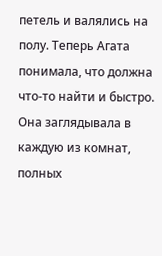петель и валялись на полу. Теперь Агата понимала, что должна что-то найти и быстро. Она заглядывала в каждую из комнат, полных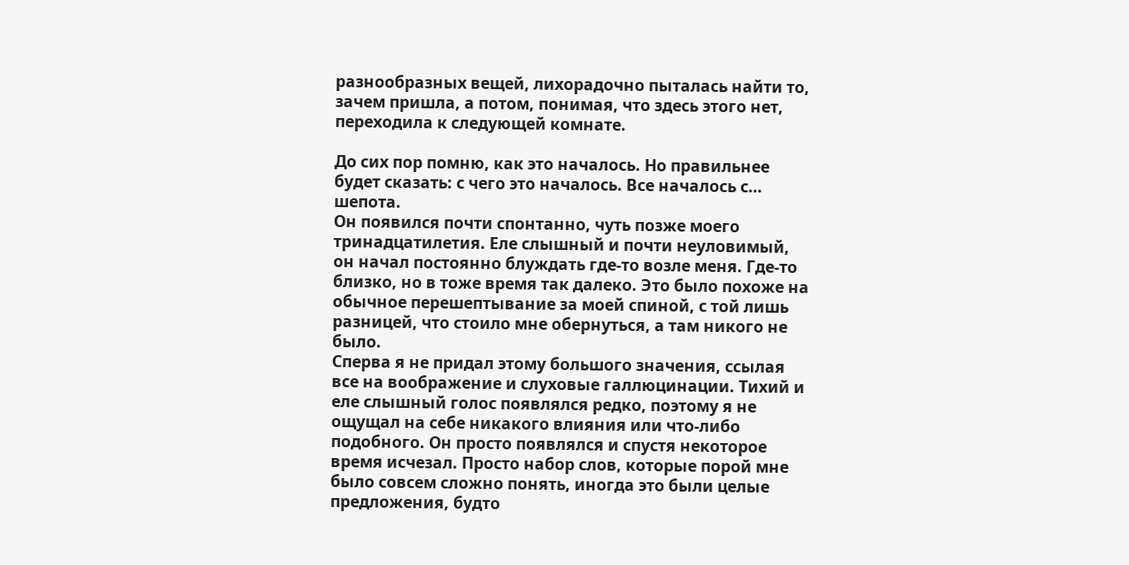разнообразных вещей, лихорадочно пыталась найти то, зачем пришла, а потом, понимая, что здесь этого нет, переходила к следующей комнате.

До сих пор помню, как это началось. Но правильнее будет сказать: с чего это началось. Все началось с… шепота.
Он появился почти спонтанно, чуть позже моего тринадцатилетия. Еле слышный и почти неуловимый, он начал постоянно блуждать где-то возле меня. Где-то близко, но в тоже время так далеко. Это было похоже на обычное перешептывание за моей спиной, с той лишь разницей, что стоило мне обернуться, а там никого не было.
Сперва я не придал этому большого значения, ссылая все на воображение и слуховые галлюцинации. Тихий и еле слышный голос появлялся редко, поэтому я не ощущал на себе никакого влияния или что-либо подобного. Он просто появлялся и спустя некоторое время исчезал. Просто набор слов, которые порой мне было совсем сложно понять, иногда это были целые предложения, будто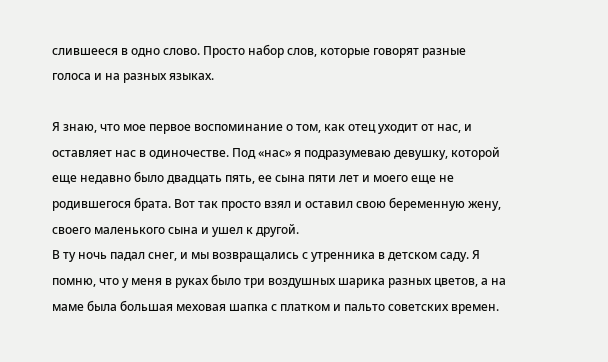слившееся в одно слово. Просто набор слов, которые говорят разные голоса и на разных языках.

Я знаю, что мое первое воспоминание о том, как отец уходит от нас, и оставляет нас в одиночестве. Под «нас» я подразумеваю девушку, которой еще недавно было двадцать пять, ее сына пяти лет и моего еще не родившегося брата. Вот так просто взял и оставил свою беременную жену, своего маленького сына и ушел к другой.
В ту ночь падал снег, и мы возвращались с утренника в детском саду. Я помню, что у меня в руках было три воздушных шарика разных цветов, а на маме была большая меховая шапка с платком и пальто советских времен.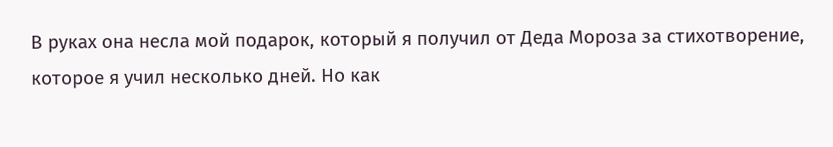В руках она несла мой подарок, который я получил от Деда Мороза за стихотворение, которое я учил несколько дней. Но как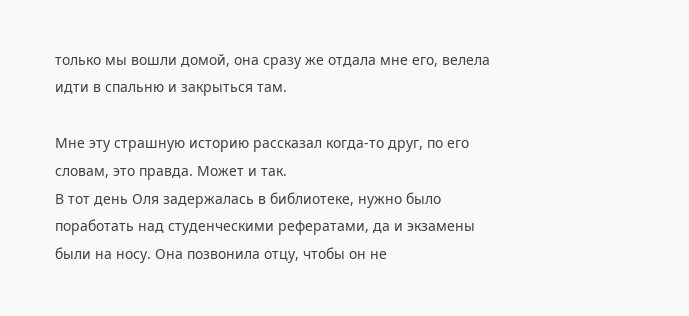только мы вошли домой, она сразу же отдала мне его, велела идти в спальню и закрыться там.

Мне эту страшную историю рассказал когда-то друг, по его словам, это правда. Может и так.
В тот день Оля задержалась в библиотеке, нужно было поработать над студенческими рефератами, да и экзамены были на носу. Она позвонила отцу, чтобы он не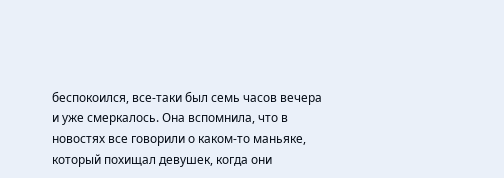беспокоился, все-таки был семь часов вечера и уже смеркалось. Она вспомнила, что в новостях все говорили о каком-то маньяке, который похищал девушек, когда они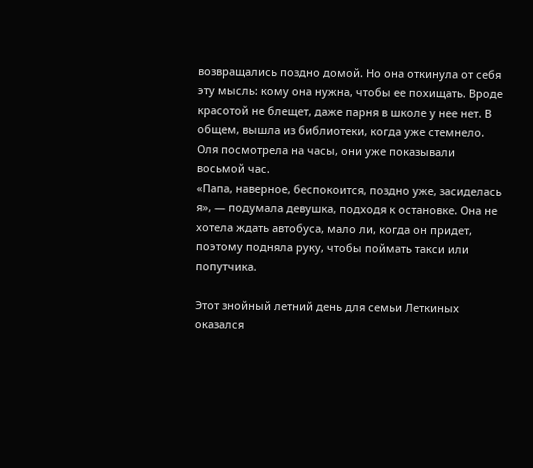возвращались поздно домой. Но она откинула от себя эту мысль: кому она нужна, чтобы ее похищать. Вроде красотой не блещет, даже парня в школе у нее нет. В общем, вышла из библиотеки, когда уже стемнело. Оля посмотрела на часы, они уже показывали восьмой час.
«Папа, наверное, беспокоится, поздно уже, засиделась я», — подумала девушка, подходя к остановке. Она не хотела ждать автобуса, мало ли, когда он придет, поэтому подняла руку, чтобы поймать такси или попутчика.

Этот знойный летний день для семьи Леткиных оказался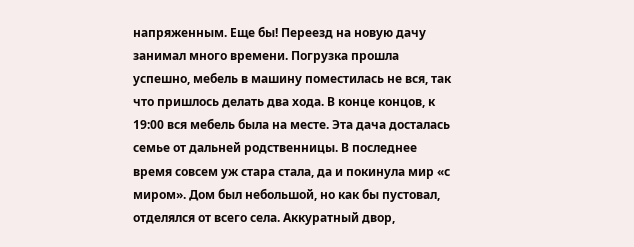напряженным. Еще бы! Переезд на новую дачу занимал много времени. Погрузка прошла успешно, мебель в машину поместилась не вся, так что пришлось делать два хода. В конце концов, к 19:00 вся мебель была на месте. Эта дача досталась семье от дальней родственницы. В последнее время совсем уж стара стала, да и покинула мир «с миром». Дом был небольшой, но как бы пустовал, отделялся от всего села. Аккуратный двор,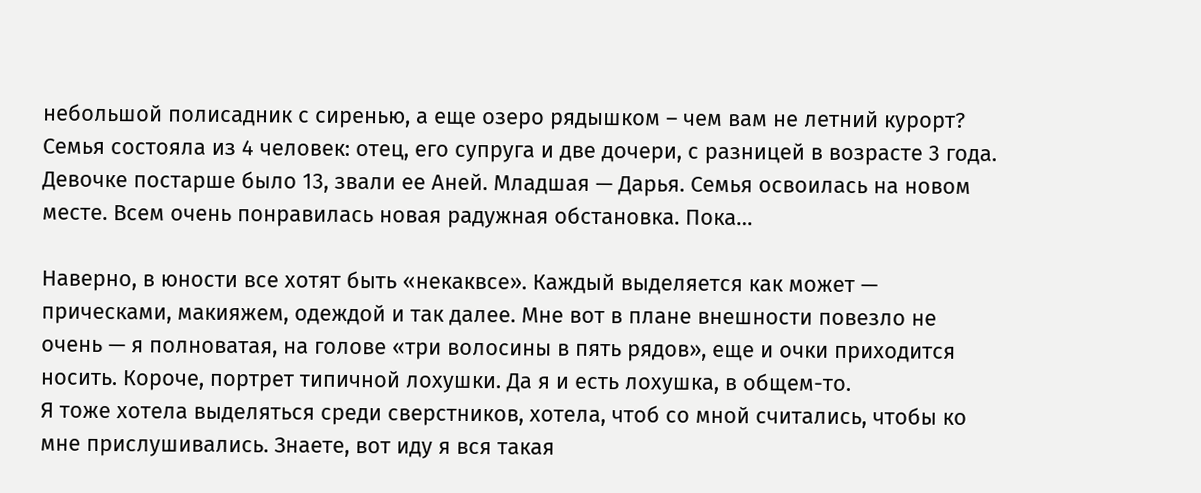небольшой полисадник с сиренью, а еще озеро рядышком – чем вам не летний курорт?
Семья состояла из 4 человек: отец, его супруга и две дочери, с разницей в возрасте 3 года. Девочке постарше было 13, звали ее Аней. Младшая — Дарья. Семья освоилась на новом месте. Всем очень понравилась новая радужная обстановка. Пока…

Наверно, в юности все хотят быть «некаквсе». Каждый выделяется как может — прическами, макияжем, одеждой и так далее. Мне вот в плане внешности повезло не очень — я полноватая, на голове «три волосины в пять рядов», еще и очки приходится носить. Короче, портрет типичной лохушки. Да я и есть лохушка, в общем-то.
Я тоже хотела выделяться среди сверстников, хотела, чтоб со мной считались, чтобы ко мне прислушивались. Знаете, вот иду я вся такая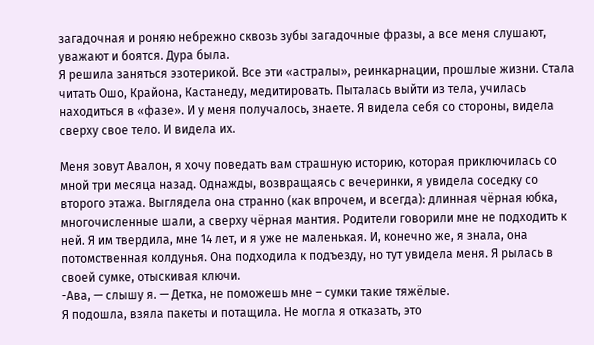загадочная и роняю небрежно сквозь зубы загадочные фразы, а все меня слушают, уважают и боятся. Дура была.
Я решила заняться эзотерикой. Все эти «астралы», реинкарнации, прошлые жизни. Стала читать Ошо, Крайона, Кастанеду, медитировать. Пыталась выйти из тела, училась находиться в «фазе». И у меня получалось, знаете. Я видела себя со стороны, видела сверху свое тело. И видела их.

Меня зовут Авалон, я хочу поведать вам страшную историю, которая приключилась со мной три месяца назад. Однажды, возвращаясь с вечеринки, я увидела соседку со второго этажа. Выглядела она странно (как впрочем, и всегда): длинная чёрная юбка, многочисленные шали, а сверху чёрная мантия. Родители говорили мне не подходить к ней. Я им твердила, мне 14 лет, и я уже не маленькая. И, конечно же, я знала, она потомственная колдунья. Она подходила к подъезду, но тут увидела меня. Я рылась в своей сумке, отыскивая ключи.
-Ава, — слышу я. — Детка, не поможешь мне – сумки такие тяжёлые.
Я подошла, взяла пакеты и потащила. Не могла я отказать, это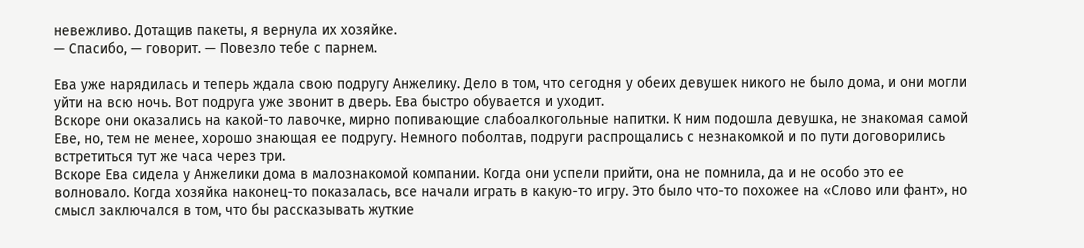невежливо. Дотащив пакеты, я вернула их хозяйке.
— Спасибо, — говорит. — Повезло тебе с парнем.

Ева уже нарядилась и теперь ждала свою подругу Анжелику. Дело в том, что сегодня у обеих девушек никого не было дома, и они могли уйти на всю ночь. Вот подруга уже звонит в дверь. Ева быстро обувается и уходит.
Вскоре они оказались на какой-то лавочке, мирно попивающие слабоалкогольные напитки. К ним подошла девушка, не знакомая самой Еве, но, тем не менее, хорошо знающая ее подругу. Немного поболтав, подруги распрощались с незнакомкой и по пути договорились встретиться тут же часа через три.
Вскоре Ева сидела у Анжелики дома в малознакомой компании. Когда они успели прийти, она не помнила, да и не особо это ее волновало. Когда хозяйка наконец-то показалась, все начали играть в какую-то игру. Это было что-то похожее на «Слово или фант», но смысл заключался в том, что бы рассказывать жуткие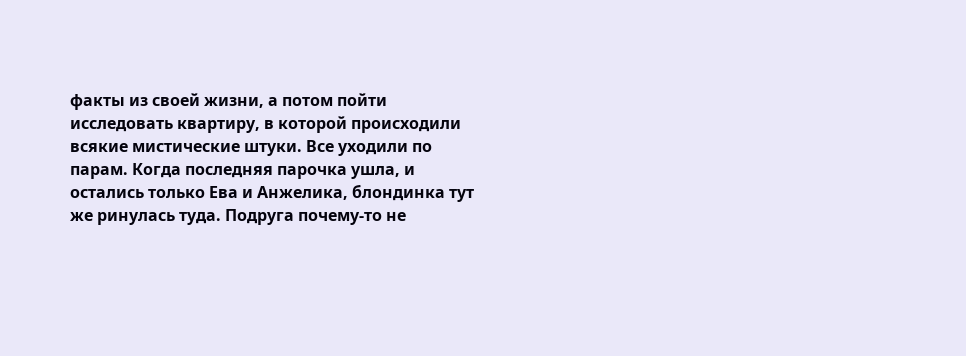факты из своей жизни, а потом пойти исследовать квартиру, в которой происходили всякие мистические штуки. Все уходили по парам. Когда последняя парочка ушла, и остались только Ева и Анжелика, блондинка тут же ринулась туда. Подруга почему-то не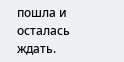пошла и осталась ждать.